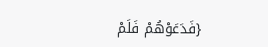{فَدَعَوْهُمْ فَلَمْ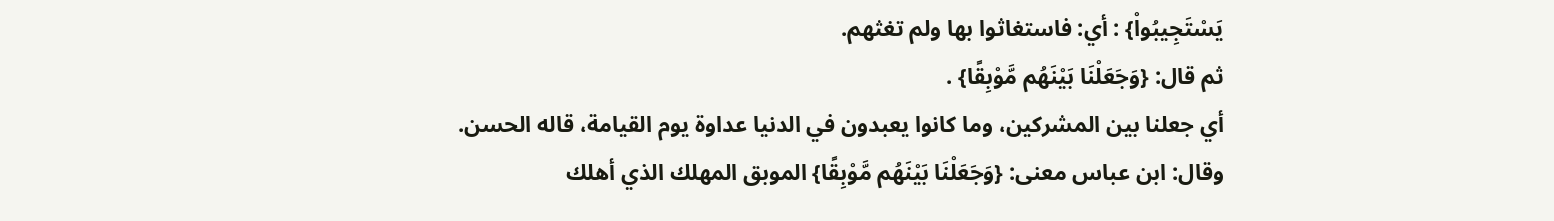يَسْتَجِيبُواْ} : أي: فاستغاثوا بها ولم تغثهم.
ثم قال: {وَجَعَلْنَا بَيْنَهُم مَّوْبِقًا} .
أي جعلنا بين المشركين، وما كانوا يعبدون في الدنيا عداوة يوم القيامة، قاله الحسن.
وقال: ابن عباس معنى: {وَجَعَلْنَا بَيْنَهُم مَّوْبِقًا} الموبق المهلك الذي أهلك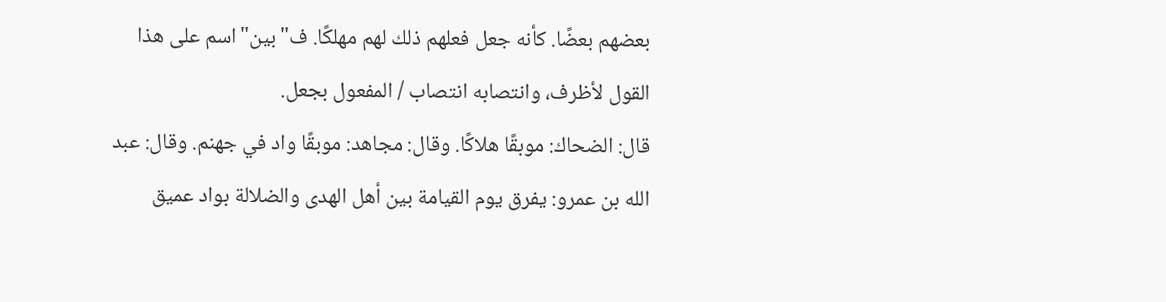بعضهم بعضًا. كأنه جعل فعلهم ذلك لهم مهلكًا. ف"بين"اسم على هذا القول لأظرف، وانتصابه انتصاب / المفعول بجعل.
قال: الضحاك: موبقًا هلاكًا. وقال: مجاهد: موبقًا واد في جهنم. وقال: عبد الله بن عمرو: يفرق يوم القيامة بين أهل الهدى والضلالة بواد عميق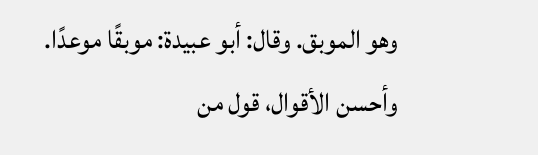وهو الموبق. وقال: أبو عبيدة: موبقًا موعدًا.
وأحسن الأقوال، قول من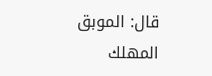قال: الموبق المهلك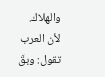والهلاك. لأن العرب تقول: وبقَ